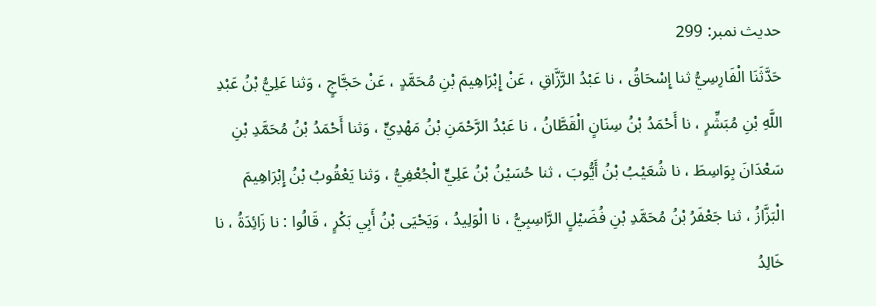حدیث نمبر: 299
حَدَّثَنَا الْفَارِسِيُّ ثنا إِسْحَاقُ ، نا عَبْدُ الرَّزَّاقِ ، عَنْ إِبْرَاهِيمَ بْنِ مُحَمَّدٍ ، عَنْ حَجَّاجٍ ، وَثنا عَلِيُّ بْنُ عَبْدِ اللَّهِ بْنِ مُبَشِّرٍ ، نا أَحْمَدُ بْنُ سِنَانٍ الْقَطَّانُ ، نا عَبْدُ الرَّحْمَنِ بْنُ مَهْدِيٍّ ، وَثنا أَحْمَدُ بْنُ مُحَمَّدِ بْنِ سَعْدَانَ بِوَاسِطَ ، نا شُعَيْبُ بْنُ أَيُّوبَ ، ثنا حُسَيْنُ بْنُ عَلِيٍّ الْجُعْفِيُّ ، وَثنا يَعْقُوبُ بْنُ إِبْرَاهِيمَ الْبَزَّازُ ، ثنا جَعْفَرُ بْنُ مُحَمَّدِ بْنِ فُضَيْلٍ الرَّاسِبِيُّ ، نا الْوَلِيدُ ، وَيَحْيَى بْنُ أَبِي بَكْرٍ ، قَالُوا : نا زَائِدَةُ ، نا خَالِدُ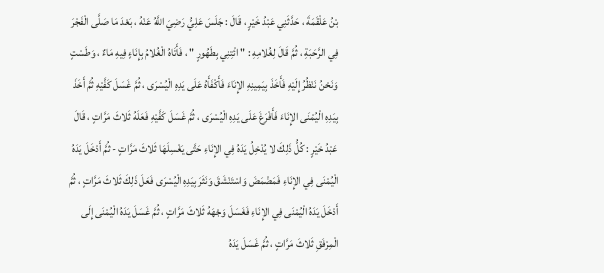بْنُ عَلْقَمَةَ ، حَدَّثَنِي عَبْدُ خَيْرٍ ، قَالَ : جَلَسَ عَلِيُّ رَضِيَ اللَّهُ عَنْهُ ، بَعْدَ مَا صَلَّى الْفَجْرَ فِي الرَّحَبَةِ ، ثُمَّ قَالَ لِغُلامِهِ : " ائْتِنِي بِطَهُورٍ " ، فَأَتَاهُ الْغُلامُ بِإِنَاءٍ فِيهِ مَاءٌ ، وَطَسْتٍ وَنَحْنُ نَنْظُرُ إِلَيْهِ فَأَخَذَ بِيَمِينِهِ الإِنَاءَ فَأَكْفَأَهُ عَلَى يَدِهِ الْيُسْرَى ، ثُمَّ غَسَلَ كَفَّيْهِ ثُمَّ أَخَذَ بِيَدِهِ الْيُمْنَى الإِنَاءَ فَأَفْرَغَ عَلَى يَدِهِ الْيُسْرَى ، ثُمَّ غَسَلَ كَفَّيْهِ فَعَلَهُ ثَلاثَ مَرَّاتٍ ، قَالَ عَبْدُ خَيْرٍ : كُلُّ ذَلِكَ لا يُدْخِلُ يَدَهُ فِي الإِنَاءِ حَتَّى يَغْسِلَهَا ثَلاثَ مَرَّاتٍ - ثُمَّ أَدْخَلَ يَدَهُ الْيُمْنَى فِي الإِنَاءِ فَمَضْمَضَ وَاسْتَنْشَقَ وَنَثَرَ بِيَدِهِ الْيُسْرَى فَعَلَ ذَلِكَ ثَلاثَ مَرَّاتٍ ، ثُمَّ أَدْخَلَ يَدَهُ الْيُمْنَى فِي الإِنَاءِ فَغَسَلَ وَجْهَهُ ثَلاثَ مَرَّاتٍ ، ثُمَّ غَسَلَ يَدَهُ الْيُمْنَى إِلَى الْمِرْفَقِ ثَلاثَ مَرَّاتٍ ، ثُمَّ غَسَلَ يَدَهُ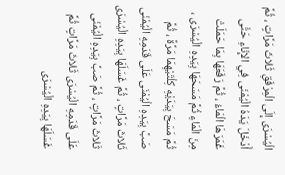الْيُسْرَى إِلَى الْمِرْفَقِ ثَلاثَ مَرَّاتٍ ، ثُمَّ أَدْخَلَ يَدَهُ الْيُمْنَى فِي الإِنَاءِ حَتَّى غَمَرَهَا الْمَاءُ ، ثُمَّ رَفَعَهَا بِمَا حَمَلَتْ مِنَ الْمَاءِ ثُمَّ مَسَحَهَا بِيَدِهِ الْيُسْرَى ، ثُمَّ مَسَحَ بِيَدَيْهِ كِلْتَيْهِمَا مَرَّةً ، ثُمَّ صَبَّ بِيَدِهِ الْيُمْنَى عَلَى قَدَمِهِ الْيُمْنَى ثَلاثَ مَرَّاتٍ ، ثُمَّ غَسَلَهَا بِيَدِهِ الْيُسْرَى ثَلاثَ مَرَّاتٍ ، ثُمَّ صَبَّ بِيَدِهِ الْيُمْنَى عَلَى قَدَمِهِ الْيُسْرَى ثَلاثَ مَرَّاتٍ ثُمَّ غَسَلَهَا بِيَدِهِ الْيُسْرَى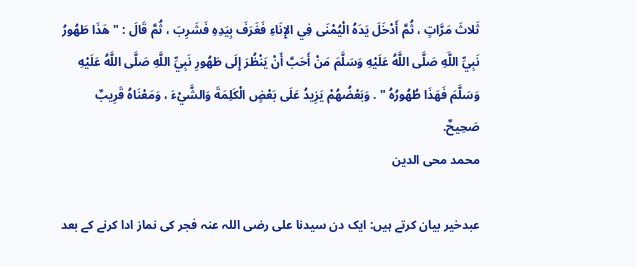ثَلاثَ مَرَّاتٍ ، ثُمَّ أَدْخَلَ يَدَهُ الْيُمْنَى فِي الإِنَاءِ فَغَرَفَ بِيَدِهِ فَشَرِبَ ، ثُمَّ قَالَ : " هَذَا طَهُورُ نَبِيِّ اللَّهِ صَلَّى اللَّهُ عَلَيْهِ وَسَلَّمَ مَنْ أَحَبَّ أَنْ يَنْظُرَ إِلَى طَهُورِ نَبِيِّ اللَّهِ صَلَّى اللَّهُ عَلَيْهِ وَسَلَّمَ فَهَذَا طُهُورُهُ " . وَبَعْضُهُمْ يَزِيدُ عَلَى بَعْضٍ الْكَلِمَةَ وَالشَّيْءَ ، وَمَعْنَاهُ قَرِيبٌ صَحِيحٌ.
محمد محی الدین

عبدخیر بیان کرتے ہیں: ایک دن سیدنا علی رضی اللہ عنہ فجر کی نماز ادا کرنے کے بعد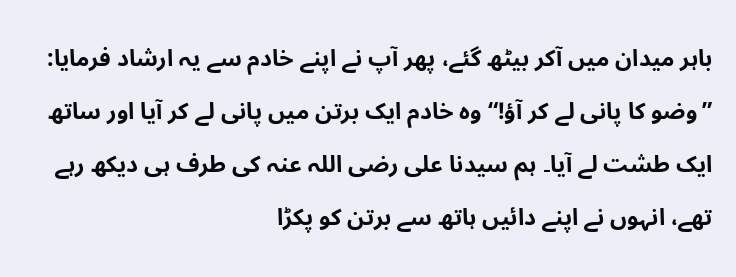باہر میدان میں آکر بیٹھ گئے، پھر آپ نے اپنے خادم سے یہ ارشاد فرمایا: ”وضو کا پانی لے کر آؤ!“ وہ خادم ایک برتن میں پانی لے کر آیا اور ساتھ ایک طشت لے آیا۔ ہم سیدنا علی رضی اللہ عنہ کی طرف ہی دیکھ رہے تھے، انہوں نے اپنے دائیں ہاتھ سے برتن کو پکڑا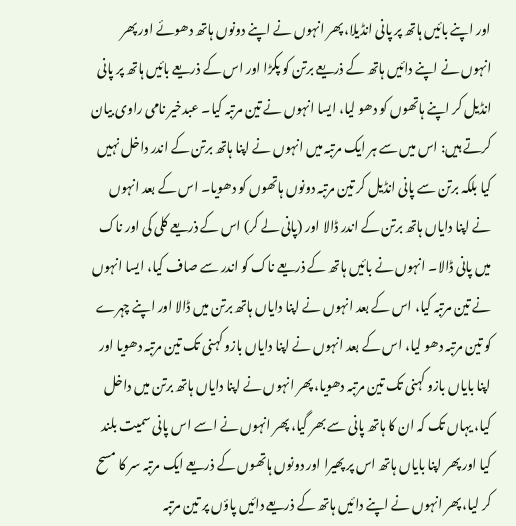اور اپنے بائیں ہاتھ پر پانی انڈیلا، پھر انہوں نے اپنے دونوں ہاتھ دھوئے اور پھر انہوں نے اپنے دائیں ہاتھ کے ذریعے برتن کو پکڑا اور اس کے ذریعے بائیں ہاتھ پر پانی انڈیل کر اپنے ہاتھوں کو دھو لیا، ایسا انہوں نے تین مرتبہ کیا۔ عبدخیر نامی راوی بیان کرتے ہیں: اس میں سے ہر ایک مرتبہ میں انہوں نے اپنا ہاتھ برتن کے اندر داخل نہیں کیا بلکہ برتن سے پانی انڈیل کر تین مرتبہ دونوں ہاتھوں کو دھویا۔ اس کے بعد انہوں نے اپنا دایاں ہاتھ برتن کے اندر ڈالا اور (پانی لے کر) اس کے ذریعے کلی کی اور ناک میں پانی ڈالا۔ انہوں نے بائیں ہاتھ کے ذریعے ناک کو اندر سے صاف کیا، ایسا انہوں نے تین مرتبہ کیا، اس کے بعد انہوں نے اپنا دایاں ہاتھ برتن میں ڈالا اور اپنے چہرے کو تین مرتبہ دھو لیا، اس کے بعد انہوں نے اپنا دایاں بازو کہنی تک تین مرتبہ دھویا اور اپنا بایاں بازو کہنی تک تین مرتبہ دھویا، پھر انہوں نے اپنا دایاں ہاتھ برتن میں داخل کیا، یہاں تک کہ ان کا ہاتھ پانی سے بھر گیا، پھر انہوں نے اسے اس پانی سمیت بلند کیا اور پھر اپنا بایاں ہاتھ اس پر پھیرا اور دونوں ہاتھوں کے ذریعے ایک مرتبہ سر کا مسح کر لیا، پھر انہوں نے اپنے دائیں ہاتھ کے ذریعے دائیں پاؤں پر تین مرتبہ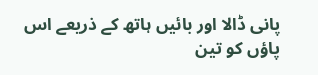پانی ڈالا اور بائیں ہاتھ کے ذریعے اس پاؤں کو تین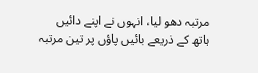مرتبہ دھو لیا، انہوں نے اپنے دائیں ہاتھ کے ذریعے بائیں پاؤں پر تین مرتبہ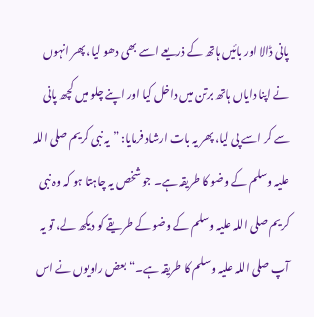پانی ڈالا اور بائیں ہاتھ کے ذریعے اسے بھی دھو لیا، پھر انہوں نے اپنا دایاں ہاتھ برتن میں داخل کیا اور اپنے چلو میں کچھ پانی سے کر اسے پی لیا، پھر یہ بات ارشاد فرمایا: ”یہ نبی کریم صلی اللہ علیہ وسلم کے وضو کا طریقہ ہے۔ جو شخص یہ چاہتا ہو کہ وہ نبی کریم صلی اللہ علیہ وسلم کے وضو کے طریقے کو دیکھ لے، تو یہ آپ صلی اللہ علیہ وسلم کا طریقہ ہے۔“ بعض راویوں نے اس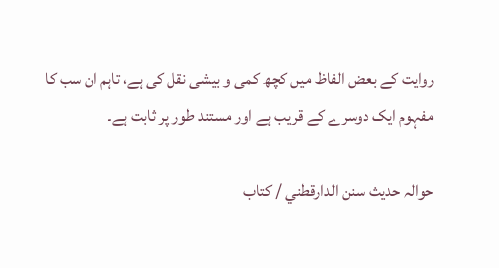روایت کے بعض الفاظ میں کچھ کمی و بیشی نقل کی ہے، تاہم ان سب کا مفہوم ایک دوسرے کے قریب ہے اور مستند طور پر ثابت ہے۔

حوالہ حدیث سنن الدارقطني / كتاب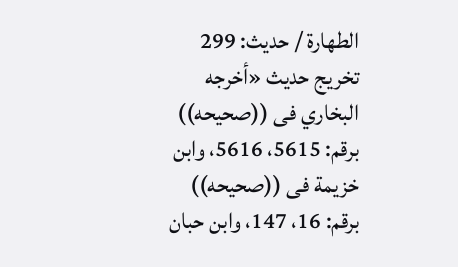الطهارة / حدیث: 299
تخریج حدیث «أخرجه البخاري فى ((صحيحه)) برقم: 5615، 5616، وابن خزيمة فى ((صحيحه)) برقم: 16، 147، وابن حبان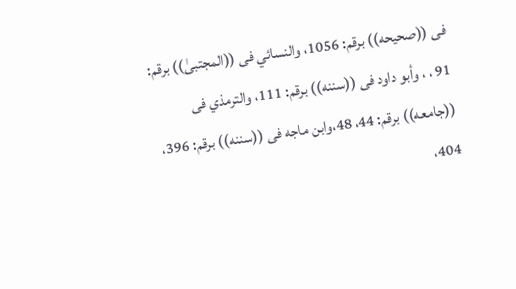فى ((صحيحه)) برقم: 1056، والنسائي فى ((المجتبیٰ)) برقم: 91 ، ، وأبو داود فى ((سننه)) برقم: 111، والترمذي فى ((جامعه)) برقم: 44، 48،وابن ماجه فى ((سننه)) برقم: 396، 404،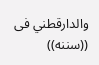والدارقطني فى ((سننه))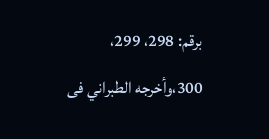برقم: 298، 299، 300،وأخرجه الطبراني فى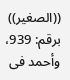((الصغير)) برقم: 939، وأحمد فى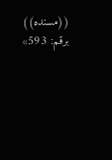((مسنده)) برقم: 593»